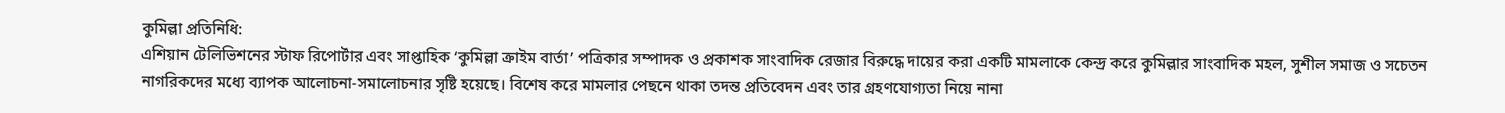কুমিল্লা প্রতিনিধি:
এশিয়ান টেলিভিশনের স্টাফ রিপোর্টার এবং সাপ্তাহিক ‘কুমিল্লা ক্রাইম বার্তা’ পত্রিকার সম্পাদক ও প্রকাশক সাংবাদিক রেজার বিরুদ্ধে দায়ের করা একটি মামলাকে কেন্দ্র করে কুমিল্লার সাংবাদিক মহল, সুশীল সমাজ ও সচেতন নাগরিকদের মধ্যে ব্যাপক আলোচনা-সমালোচনার সৃষ্টি হয়েছে। বিশেষ করে মামলার পেছনে থাকা তদন্ত প্রতিবেদন এবং তার গ্রহণযোগ্যতা নিয়ে নানা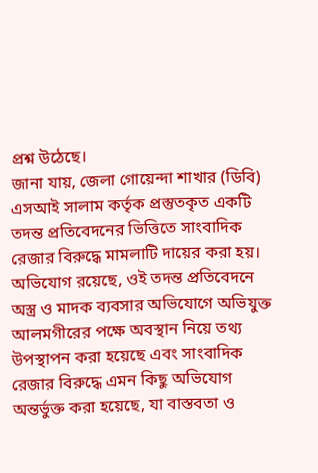প্রশ্ন উঠেছে।
জানা যায়, জেলা গোয়েন্দা শাখার (ডিবি) এসআই সালাম কর্তৃক প্রস্তুতকৃত একটি তদন্ত প্রতিবেদনের ভিত্তিতে সাংবাদিক রেজার বিরুদ্ধে মামলাটি দায়ের করা হয়। অভিযোগ রয়েছে, ওই তদন্ত প্রতিবেদনে অস্ত্র ও মাদক ব্যবসার অভিযোগে অভিযুক্ত আলমগীরের পক্ষে অবস্থান নিয়ে তথ্য উপস্থাপন করা হয়েছে এবং সাংবাদিক রেজার বিরুদ্ধে এমন কিছু অভিযোগ অন্তর্ভুক্ত করা হয়েছে, যা বাস্তবতা ও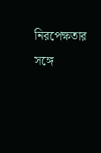নিরপেক্ষতার সঙ্গে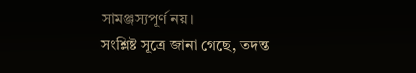সামঞ্জস্যপূর্ণ নয়।
সংশ্লিষ্ট সূত্রে জানা গেছে, তদন্ত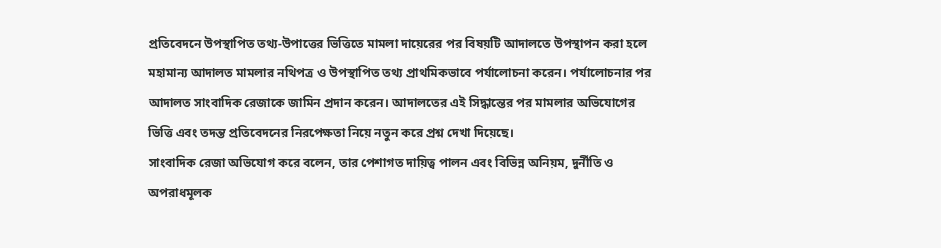প্রতিবেদনে উপস্থাপিত তথ্য-উপাত্তের ভিত্তিতে মামলা দায়েরের পর বিষয়টি আদালতে উপস্থাপন করা হলে মহামান্য আদালত মামলার নথিপত্র ও উপস্থাপিত তথ্য প্রাথমিকভাবে পর্যালোচনা করেন। পর্যালোচনার পর আদালত সাংবাদিক রেজাকে জামিন প্রদান করেন। আদালতের এই সিদ্ধান্তের পর মামলার অভিযোগের ভিত্তি এবং তদন্ত প্রতিবেদনের নিরপেক্ষতা নিয়ে নতুন করে প্রশ্ন দেখা দিয়েছে।
সাংবাদিক রেজা অভিযোগ করে বলেন, তার পেশাগত দায়িত্ব পালন এবং বিভিন্ন অনিয়ম, দুর্নীতি ও অপরাধমূলক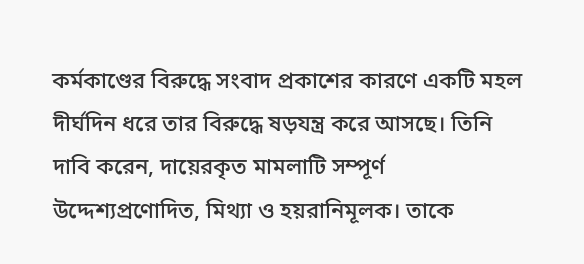কর্মকাণ্ডের বিরুদ্ধে সংবাদ প্রকাশের কারণে একটি মহল দীর্ঘদিন ধরে তার বিরুদ্ধে ষড়যন্ত্র করে আসছে। তিনি দাবি করেন, দায়েরকৃত মামলাটি সম্পূর্ণ উদ্দেশ্যপ্রণোদিত, মিথ্যা ও হয়রানিমূলক। তাকে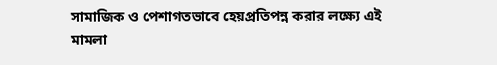সামাজিক ও পেশাগতভাবে হেয়প্রতিপন্ন করার লক্ষ্যে এই মামলা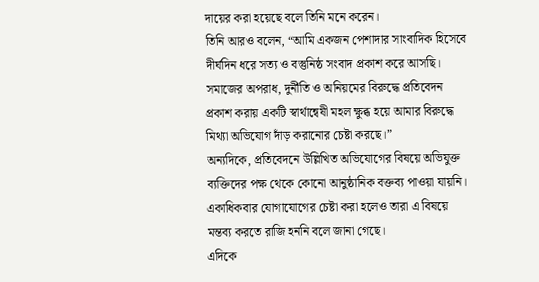দায়ের করা হয়েছে বলে তিনি মনে করেন।
তিনি আরও বলেন, “আমি একজন পেশাদার সাংবাদিক হিসেবে দীর্ঘদিন ধরে সত্য ও বস্তুনিষ্ঠ সংবাদ প্রকাশ করে আসছি। সমাজের অপরাধ, দুর্নীতি ও অনিয়মের বিরুদ্ধে প্রতিবেদন প্রকাশ করায় একটি স্বার্থান্বেষী মহল ক্ষুব্ধ হয়ে আমার বিরুদ্ধে মিথ্যা অভিযোগ দাঁড় করানোর চেষ্টা করছে।”
অন্যদিকে, প্রতিবেদনে উল্লিখিত অভিযোগের বিষয়ে অভিযুক্ত ব্যক্তিদের পক্ষ থেকে কোনো আনুষ্ঠানিক বক্তব্য পাওয়া যায়নি। একাধিকবার যোগাযোগের চেষ্টা করা হলেও তারা এ বিষয়ে মন্তব্য করতে রাজি হননি বলে জানা গেছে।
এদিকে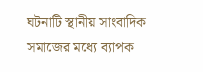ঘটনাটি স্থানীয় সাংবাদিক সমাজের মধ্যে ব্যাপক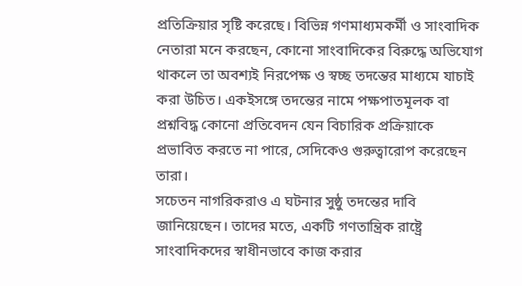প্রতিক্রিয়ার সৃষ্টি করেছে। বিভিন্ন গণমাধ্যমকর্মী ও সাংবাদিক নেতারা মনে করছেন, কোনো সাংবাদিকের বিরুদ্ধে অভিযোগ থাকলে তা অবশ্যই নিরপেক্ষ ও স্বচ্ছ তদন্তের মাধ্যমে যাচাই করা উচিত। একইসঙ্গে তদন্তের নামে পক্ষপাতমূলক বা প্রশ্নবিদ্ধ কোনো প্রতিবেদন যেন বিচারিক প্রক্রিয়াকে প্রভাবিত করতে না পারে, সেদিকেও গুরুত্বারোপ করেছেন তারা।
সচেতন নাগরিকরাও এ ঘটনার সুষ্ঠু তদন্তের দাবি জানিয়েছেন। তাদের মতে, একটি গণতান্ত্রিক রাষ্ট্রে সাংবাদিকদের স্বাধীনভাবে কাজ করার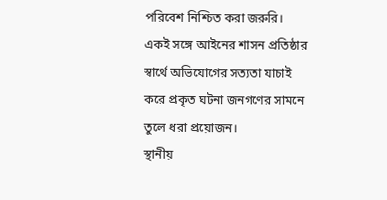পরিবেশ নিশ্চিত করা জরুরি। একই সঙ্গে আইনের শাসন প্রতিষ্ঠার স্বার্থে অভিযোগের সত্যতা যাচাই করে প্রকৃত ঘটনা জনগণের সামনে তুলে ধরা প্রয়োজন।
স্থানীয়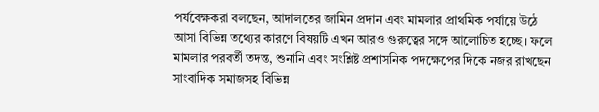পর্যবেক্ষকরা বলছেন, আদালতের জামিন প্রদান এবং মামলার প্রাথমিক পর্যায়ে উঠে আসা বিভিন্ন তথ্যের কারণে বিষয়টি এখন আরও গুরুত্বের সঙ্গে আলোচিত হচ্ছে। ফলে মামলার পরবর্তী তদন্ত, শুনানি এবং সংশ্লিষ্ট প্রশাসনিক পদক্ষেপের দিকে নজর রাখছেন সাংবাদিক সমাজসহ বিভিন্ন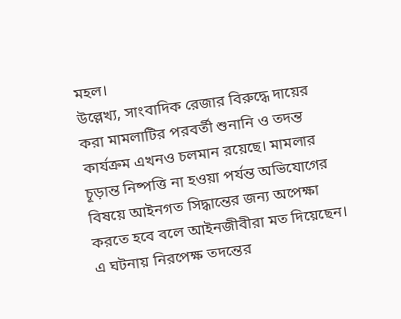মহল।
উল্লেখ্য, সাংবাদিক রেজার বিরুদ্ধে দায়ের করা মামলাটির পরবর্তী শুনানি ও তদন্ত কার্যক্রম এখনও চলমান রয়েছে। মামলার চূড়ান্ত নিষ্পত্তি না হওয়া পর্যন্ত অভিযোগের বিষয়ে আইনগত সিদ্ধান্তের জন্য অপেক্ষা করতে হবে বলে আইনজীবীরা মত দিয়েছেন। এ ঘটনায় নিরপেক্ষ তদন্তের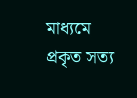মাধ্যমে প্রকৃত সত্য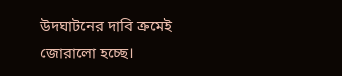উদঘাটনের দাবি ক্রমেই জোরালো হচ্ছে।